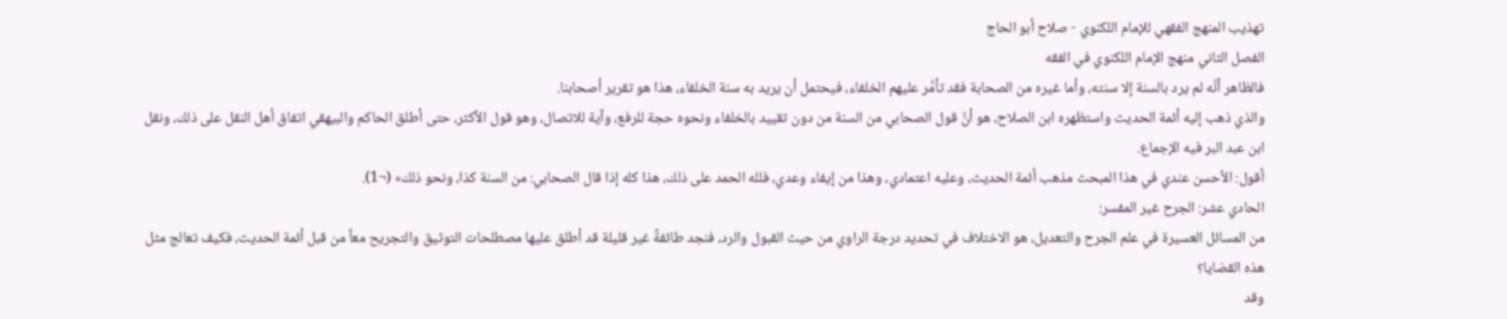تهذيب المنهج الفقهي للإمام اللكنوي - صلاح أبو الحاج
الفصل الثاني منهج الإمام اللكنوي في الفقه
فالظاهر أنَّه لم يرد بالسنة إلا سنته، وأما غيره من الصحابة فقد تأمَّر عليهم الخلفاء، فيحتمل أن يريد به سنة الخلفاء، هذا هو تقرير أصحابنا.
والذي ذهب إليه أئمة الحديث واستظهره ابن الصلاح، هو أنَّ قول الصحابي من السنة من دون تقييد بالخلفاء ونحوه حجة للرفع، وآية للاتصال، وهو قول الأكثر، حتى أطلق الحاكم والبيهقي اتفاق أهل النقل على ذلك، ونقل ابن عبد البر فيه الإجماع.
أقول: الأحسن عندي في هذا المبحث مذهب أئمة الحديث، وعليه اعتمادي، وهذا من إيفاء وعدي، فلله الحمد على ذلك، هذا كله إذا قال الصحابي: من السنة كذا، ونحو ذلك» (¬1).
الحادي عشر: الجرح غير المفسر:
من المسائل العسيرة في علم الجرح والتعديل، هو الاختلاف في تحديد درجة الراوي من حيث القبول والرد، فنجد طائفةً غير قليلة قد أطلق عليها مصطلحات التوثيق والتجريح معاً من قبل أئمة الحديث، فكيف تعالج مثل هذه القضايا؟
وقد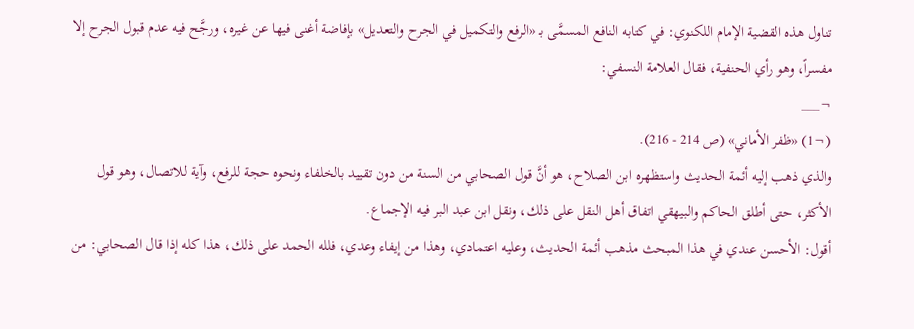تناول هذه القضية الإمام اللكنوي: في كتابه النافع المسمَّى بـ «الرفع والتكميل في الجرح والتعديل» بإفاضة أغنى فيها عن غيره، ورجَّح فيه عدم قبول الجرح إلا مفسراً، وهو رأي الحنفية، فقال العلامة النسفي:
¬___
(¬1) «ظفر الأماني» (ص 214 - 216).
والذي ذهب إليه أئمة الحديث واستظهره ابن الصلاح، هو أنَّ قول الصحابي من السنة من دون تقييد بالخلفاء ونحوه حجة للرفع، وآية للاتصال، وهو قول الأكثر، حتى أطلق الحاكم والبيهقي اتفاق أهل النقل على ذلك، ونقل ابن عبد البر فيه الإجماع.
أقول: الأحسن عندي في هذا المبحث مذهب أئمة الحديث، وعليه اعتمادي، وهذا من إيفاء وعدي، فلله الحمد على ذلك، هذا كله إذا قال الصحابي: من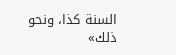السنة كذا، ونحو ذلك»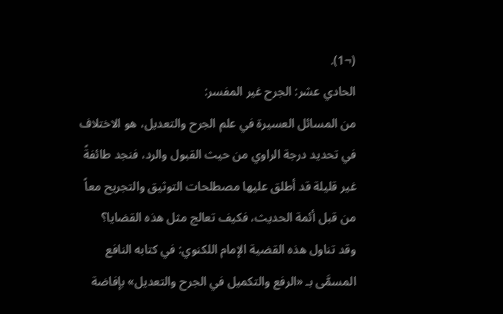(¬1).
الحادي عشر: الجرح غير المفسر:
من المسائل العسيرة في علم الجرح والتعديل، هو الاختلاف في تحديد درجة الراوي من حيث القبول والرد، فنجد طائفةً غير قليلة قد أطلق عليها مصطلحات التوثيق والتجريح معاً من قبل أئمة الحديث، فكيف تعالج مثل هذه القضايا؟
وقد تناول هذه القضية الإمام اللكنوي: في كتابه النافع المسمَّى بـ «الرفع والتكميل في الجرح والتعديل» بإفاضة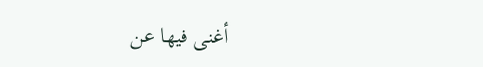أغنى فيها عن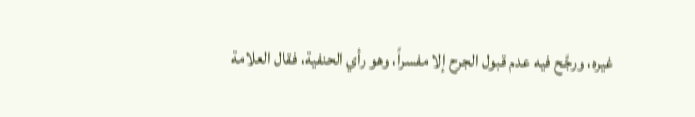غيره، ورجَّح فيه عدم قبول الجرح إلا مفسراً، وهو رأي الحنفية، فقال العلامة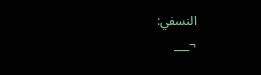النسفي:
¬___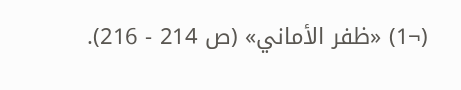(¬1) «ظفر الأماني» (ص 214 - 216).